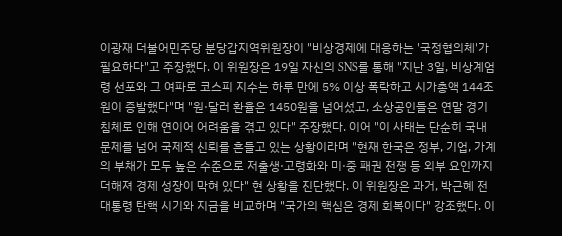이광재 더불어민주당 분당갑지역위원장이 "비상경제에 대응하는 '국정협의체'가 필요하다"고 주장했다. 이 위원장은 19일 자신의 SNS를 통해 "지난 3일, 비상계엄령 선포와 그 여파로 코스피 지수는 하루 만에 5% 이상 폭락하고 시가총액 144조 원이 증발했다"며 "원·달러 환율은 1450원을 넘어섰고, 소상공인들은 연말 경기 침체로 인해 연이어 어려움을 겪고 있다" 주장했다. 이어 "이 사태는 단순히 국내 문제를 넘어 국제적 신뢰를 흔들고 있는 상황이라며 "현재 한국은 정부, 기업, 가계의 부채가 모두 높은 수준으로 저출생·고령화와 미·중 패권 전쟁 등 외부 요인까지 더해져 경제 성장이 막혀 있다" 현 상황을 진단했다. 이 위원장은 과거, 박근혜 전 대통령 탄핵 시기와 지금을 비교하며 "국가의 핵심은 경제 회복이다" 강조했다. 이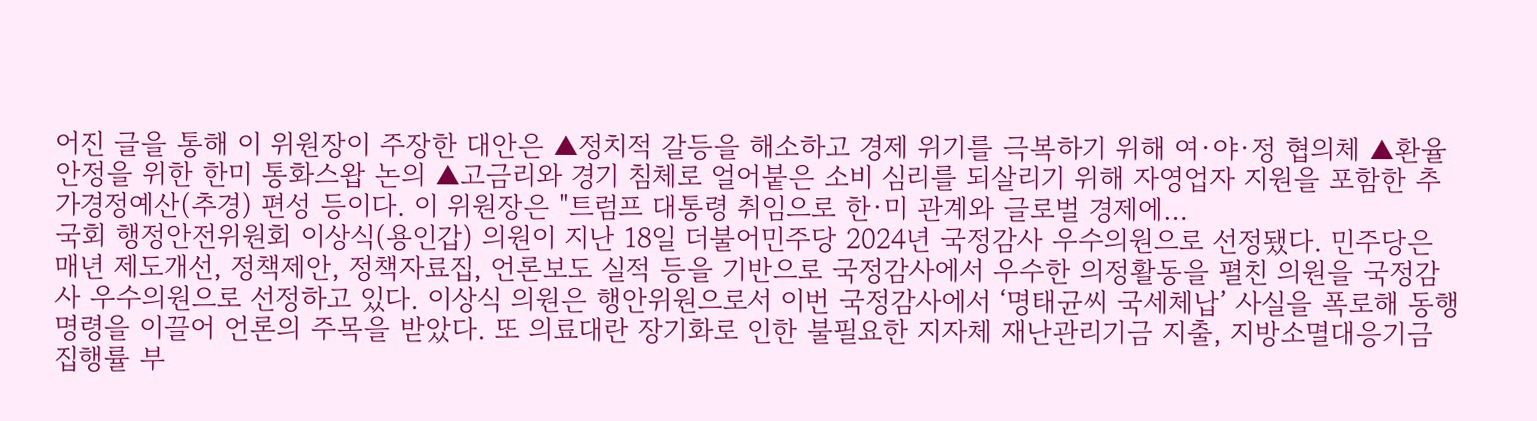어진 글을 통해 이 위원장이 주장한 대안은 ▲정치적 갈등을 해소하고 경제 위기를 극복하기 위해 여·야·정 협의체 ▲환율 안정을 위한 한미 통화스왑 논의 ▲고금리와 경기 침체로 얼어붙은 소비 심리를 되살리기 위해 자영업자 지원을 포함한 추가경정예산(추경) 편성 등이다. 이 위원장은 "트럼프 대통령 취임으로 한·미 관계와 글로벌 경제에…
국회 행정안전위원회 이상식(용인갑) 의원이 지난 18일 더불어민주당 2024년 국정감사 우수의원으로 선정됐다. 민주당은 매년 제도개선, 정책제안, 정책자료집, 언론보도 실적 등을 기반으로 국정감사에서 우수한 의정활동을 펼친 의원을 국정감사 우수의원으로 선정하고 있다. 이상식 의원은 행안위원으로서 이번 국정감사에서 ‘명태균씨 국세체납’ 사실을 폭로해 동행명령을 이끌어 언론의 주목을 받았다. 또 의료대란 장기화로 인한 불필요한 지자체 재난관리기금 지출, 지방소멸대응기금 집행률 부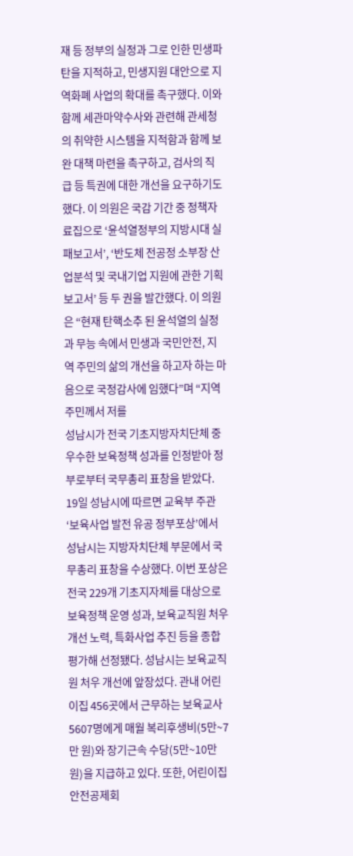재 등 정부의 실정과 그로 인한 민생파탄을 지적하고, 민생지원 대안으로 지역화폐 사업의 확대를 촉구했다. 이와함께 세관마약수사와 관련해 관세청의 취약한 시스템을 지적함과 함께 보완 대책 마련을 촉구하고, 검사의 직급 등 특권에 대한 개선을 요구하기도 했다. 이 의원은 국감 기간 중 정책자료집으로 ‘윤석열정부의 지방시대 실패보고서’, ‘반도체 전공정 소부장 산업분석 및 국내기업 지원에 관한 기획 보고서’ 등 두 권을 발간했다. 이 의원은 “현재 탄핵소추 된 윤석열의 실정과 무능 속에서 민생과 국민안전, 지역 주민의 삶의 개선을 하고자 하는 마음으로 국정감사에 임했다”며 “지역 주민께서 저를
성남시가 전국 기초지방자치단체 중 우수한 보육정책 성과를 인정받아 정부로부터 국무총리 표창을 받았다. 19일 성남시에 따르면 교육부 주관 ‘보육사업 발전 유공 정부포상’에서 성남시는 지방자치단체 부문에서 국무총리 표창을 수상했다. 이번 포상은 전국 229개 기초지자체를 대상으로 보육정책 운영 성과, 보육교직원 처우 개선 노력, 특화사업 추진 등을 종합 평가해 선정됐다. 성남시는 보육교직원 처우 개선에 앞장섰다. 관내 어린이집 456곳에서 근무하는 보육교사 5607명에게 매월 복리후생비(5만~7만 원)와 장기근속 수당(5만~10만 원)을 지급하고 있다. 또한, 어린이집안전공제회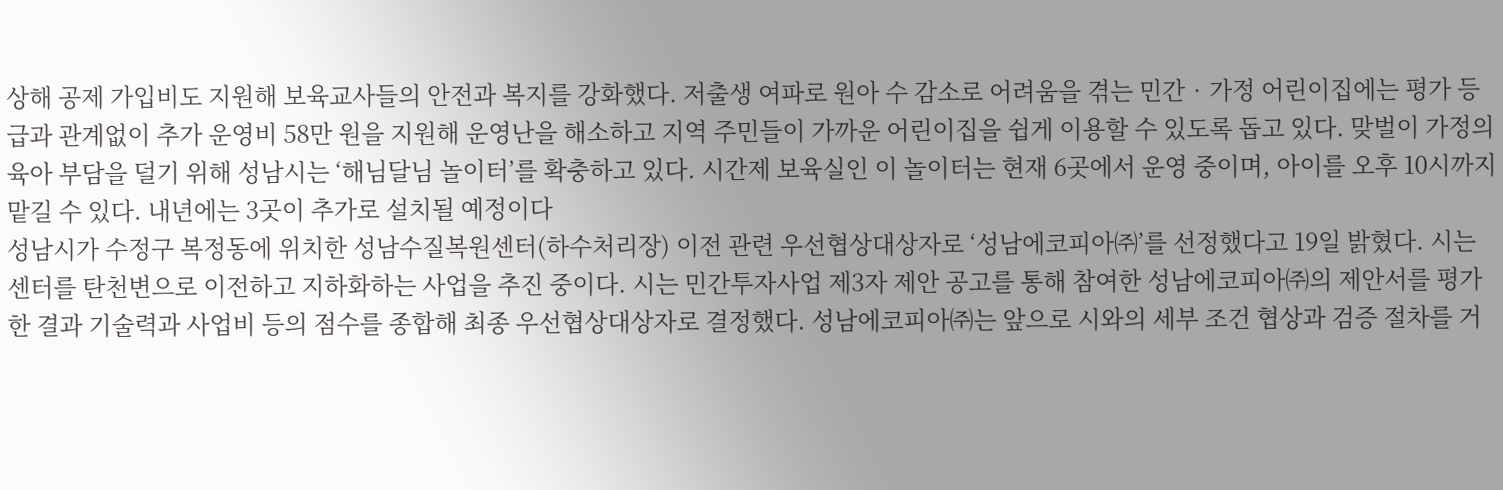상해 공제 가입비도 지원해 보육교사들의 안전과 복지를 강화했다. 저출생 여파로 원아 수 감소로 어려움을 겪는 민간‧가정 어린이집에는 평가 등급과 관계없이 추가 운영비 58만 원을 지원해 운영난을 해소하고 지역 주민들이 가까운 어린이집을 쉽게 이용할 수 있도록 돕고 있다. 맞벌이 가정의 육아 부담을 덜기 위해 성남시는 ‘해님달님 놀이터’를 확충하고 있다. 시간제 보육실인 이 놀이터는 현재 6곳에서 운영 중이며, 아이를 오후 10시까지 맡길 수 있다. 내년에는 3곳이 추가로 설치될 예정이다
성남시가 수정구 복정동에 위치한 성남수질복원센터(하수처리장) 이전 관련 우선협상대상자로 ‘성남에코피아㈜’를 선정했다고 19일 밝혔다. 시는 센터를 탄천변으로 이전하고 지하화하는 사업을 추진 중이다. 시는 민간투자사업 제3자 제안 공고를 통해 참여한 성남에코피아㈜의 제안서를 평가한 결과 기술력과 사업비 등의 점수를 종합해 최종 우선협상대상자로 결정했다. 성남에코피아㈜는 앞으로 시와의 세부 조건 협상과 검증 절차를 거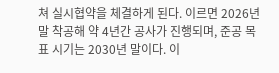쳐 실시협약을 체결하게 된다. 이르면 2026년 말 착공해 약 4년간 공사가 진행되며, 준공 목표 시기는 2030년 말이다. 이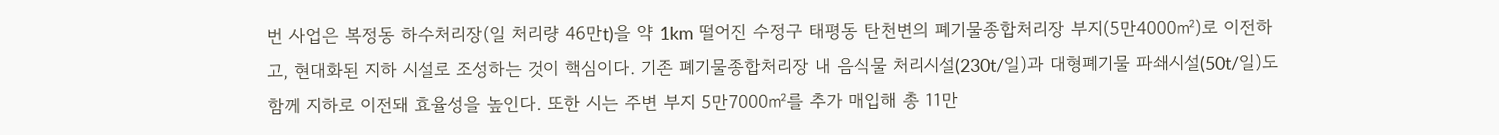번 사업은 복정동 하수처리장(일 처리량 46만t)을 약 1km 떨어진 수정구 태평동 탄천변의 폐기물종합처리장 부지(5만4000㎡)로 이전하고, 현대화된 지하 시설로 조성하는 것이 핵심이다. 기존 폐기물종합처리장 내 음식물 처리시설(230t/일)과 대형폐기물 파쇄시설(50t/일)도 함께 지하로 이전돼 효율성을 높인다. 또한 시는 주변 부지 5만7000㎡를 추가 매입해 총 11만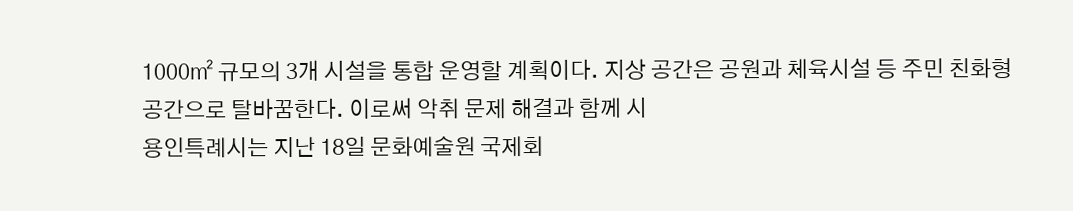1000㎡ 규모의 3개 시설을 통합 운영할 계획이다. 지상 공간은 공원과 체육시설 등 주민 친화형 공간으로 탈바꿈한다. 이로써 악취 문제 해결과 함께 시
용인특례시는 지난 18일 문화예술원 국제회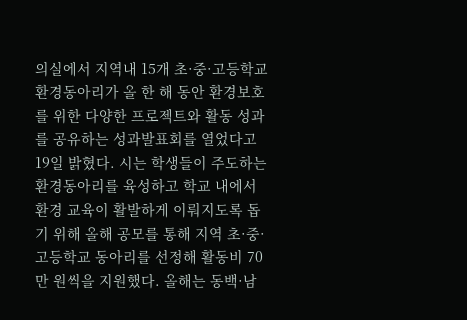의실에서 지역내 15개 초·중·고등학교 환경동아리가 올 한 해 동안 환경보호를 위한 다양한 프로젝트와 활동 성과를 공유하는 성과발표회를 열었다고 19일 밝혔다. 시는 학생들이 주도하는 환경동아리를 육성하고 학교 내에서 환경 교육이 활발하게 이뤄지도록 돕기 위해 올해 공모를 통해 지역 초·중·고등학교 동아리를 선정해 활동비 70만 원씩을 지원했다. 올해는 동백·남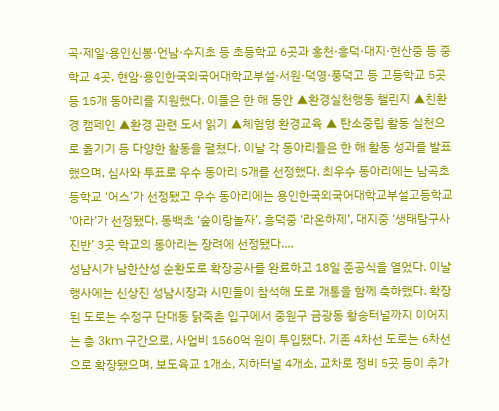곡·제일·용인신봉·언남·수지초 등 초등학교 6곳과 홍천·흥덕·대지·헌산중 등 중학교 4곳, 현암·용인한국외국어대학교부설·서원·덕영·풍덕고 등 고등학교 5곳 등 15개 동아리를 지원했다. 이들은 한 해 동안 ▲환경실천행동 챌린지 ▲친환경 캠페인 ▲환경 관련 도서 읽기 ▲체험형 환경교육 ▲ 탄소중립 활동 실천으로 옮기기 등 다양한 활동을 펼쳤다. 이날 각 동아리들은 한 해 활동 성과를 발표했으며, 심사와 투표로 우수 동아리 5개를 선정했다. 최우수 동아리에는 남곡초등학교 ‘어스’가 선정됐고 우수 동아리에는 용인한국외국어대학교부설고등학교 ‘아라’가 선정됐다. 동백초 ‘숲이랑놀자’, 흥덕중 ‘라온하제’, 대지중 ‘생태탐구사진반’ 3곳 학교의 동아리는 장려에 선정됐다.…
성남시가 남한산성 순환도로 확장공사를 완료하고 18일 준공식을 열었다. 이날 행사에는 신상진 성남시장과 시민들이 참석해 도로 개통을 함께 축하했다. 확장된 도로는 수정구 단대동 닭죽촌 입구에서 중원구 금광동 황송터널까지 이어지는 총 3km 구간으로, 사업비 1560억 원이 투입됐다. 기존 4차선 도로는 6차선으로 확장됐으며, 보도육교 1개소, 지하터널 4개소, 교차로 정비 5곳 등이 추가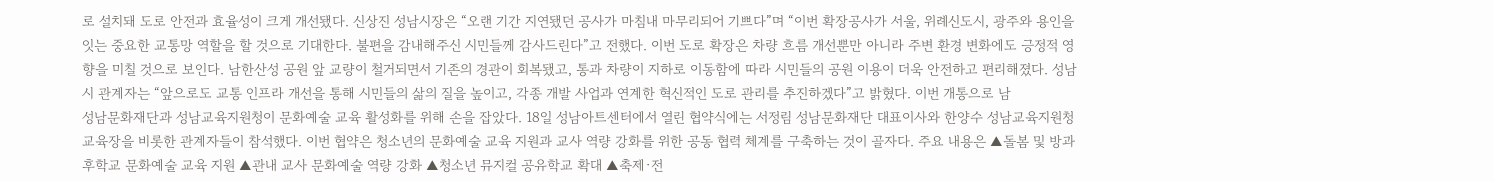로 설치돼 도로 안전과 효율성이 크게 개선됐다. 신상진 성남시장은 “오랜 기간 지연됐던 공사가 마침내 마무리되어 기쁘다”며 “이번 확장공사가 서울, 위례신도시, 광주와 용인을 잇는 중요한 교통망 역할을 할 것으로 기대한다. 불편을 감내해주신 시민들께 감사드린다”고 전했다. 이번 도로 확장은 차량 흐름 개선뿐만 아니라 주변 환경 변화에도 긍정적 영향을 미칠 것으로 보인다. 남한산성 공원 앞 교량이 철거되면서 기존의 경관이 회복됐고, 통과 차량이 지하로 이동함에 따라 시민들의 공원 이용이 더욱 안전하고 편리해졌다. 성남시 관계자는 “앞으로도 교통 인프라 개선을 통해 시민들의 삶의 질을 높이고, 각종 개발 사업과 연계한 혁신적인 도로 관리를 추진하겠다”고 밝혔다. 이번 개통으로 남
성남문화재단과 성남교육지원청이 문화예술 교육 활성화를 위해 손을 잡았다. 18일 성남아트센터에서 열린 협약식에는 서정림 성남문화재단 대표이사와 한양수 성남교육지원청 교육장을 비롯한 관계자들이 참석했다. 이번 협약은 청소년의 문화예술 교육 지원과 교사 역량 강화를 위한 공동 협력 체계를 구축하는 것이 골자다. 주요 내용은 ▲돌봄 및 방과후학교 문화예술 교육 지원 ▲관내 교사 문화예술 역량 강화 ▲청소년 뮤지컬 공유학교 확대 ▲축제·전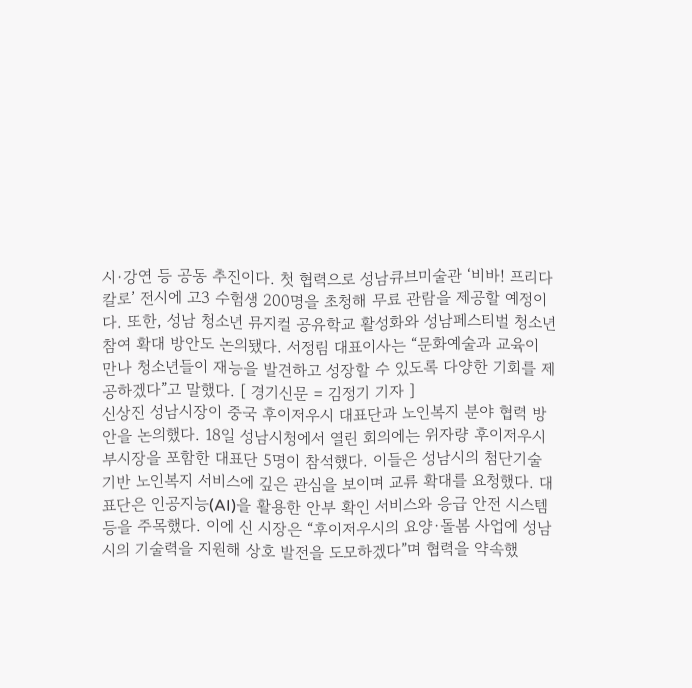시·강연 등 공동 추진이다. 첫 협력으로 성남큐브미술관 ‘비바! 프리다 칼로’ 전시에 고3 수험생 200명을 초청해 무료 관람을 제공할 예정이다. 또한, 성남 청소년 뮤지컬 공유학교 활성화와 성남페스티벌 청소년 참여 확대 방안도 논의됐다. 서정림 대표이사는 “문화예술과 교육이 만나 청소년들이 재능을 발견하고 성장할 수 있도록 다양한 기회를 제공하겠다”고 말했다. [ 경기신문 = 김정기 기자 ]
신상진 성남시장이 중국 후이저우시 대표단과 노인복지 분야 협력 방안을 논의했다. 18일 성남시청에서 열린 회의에는 위자량 후이저우시 부시장을 포함한 대표단 5명이 참석했다. 이들은 성남시의 첨단기술 기반 노인복지 서비스에 깊은 관심을 보이며 교류 확대를 요청했다. 대표단은 인공지능(AI)을 활용한 안부 확인 서비스와 응급 안전 시스템 등을 주목했다. 이에 신 시장은 “후이저우시의 요양·돌봄 사업에 성남시의 기술력을 지원해 상호 발전을 도모하겠다”며 협력을 약속했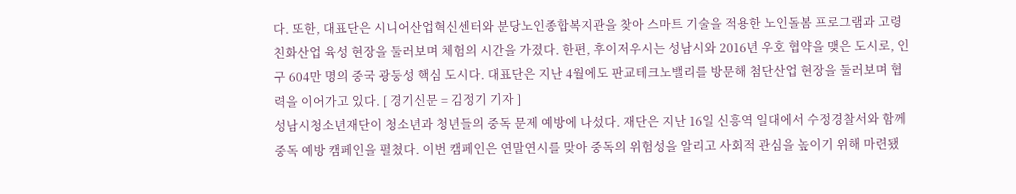다. 또한, 대표단은 시니어산업혁신센터와 분당노인종합복지관을 찾아 스마트 기술을 적용한 노인돌봄 프로그램과 고령친화산업 육성 현장을 둘러보며 체험의 시간을 가졌다. 한편, 후이저우시는 성남시와 2016년 우호 협약을 맺은 도시로, 인구 604만 명의 중국 광둥성 핵심 도시다. 대표단은 지난 4월에도 판교테크노밸리를 방문해 첨단산업 현장을 둘러보며 협력을 이어가고 있다. [ 경기신문 = 김정기 기자 ]
성남시청소년재단이 청소년과 청년들의 중독 문제 예방에 나섰다. 재단은 지난 16일 신흥역 일대에서 수정경찰서와 함께 중독 예방 캠페인을 펼쳤다. 이번 캠페인은 연말연시를 맞아 중독의 위험성을 알리고 사회적 관심을 높이기 위해 마련됐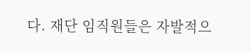다. 재단 임직원들은 자발적으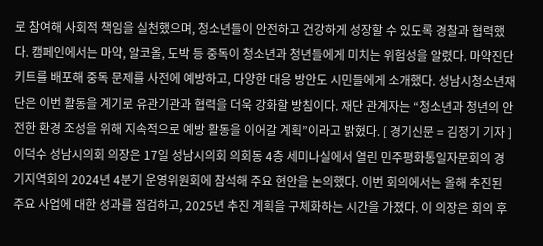로 참여해 사회적 책임을 실천했으며, 청소년들이 안전하고 건강하게 성장할 수 있도록 경찰과 협력했다. 캠페인에서는 마약, 알코올, 도박 등 중독이 청소년과 청년들에게 미치는 위험성을 알렸다. 마약진단키트를 배포해 중독 문제를 사전에 예방하고, 다양한 대응 방안도 시민들에게 소개했다. 성남시청소년재단은 이번 활동을 계기로 유관기관과 협력을 더욱 강화할 방침이다. 재단 관계자는 “청소년과 청년의 안전한 환경 조성을 위해 지속적으로 예방 활동을 이어갈 계획”이라고 밝혔다. [ 경기신문 = 김정기 기자 ]
이덕수 성남시의회 의장은 17일 성남시의회 의회동 4층 세미나실에서 열린 민주평화통일자문회의 경기지역회의 2024년 4분기 운영위원회에 참석해 주요 현안을 논의했다. 이번 회의에서는 올해 추진된 주요 사업에 대한 성과를 점검하고, 2025년 추진 계획을 구체화하는 시간을 가졌다. 이 의장은 회의 후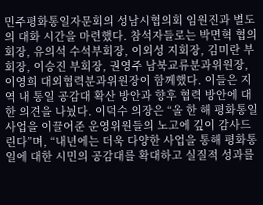민주평화통일자문회의 성남시협의회 임원진과 별도의 대화 시간을 마련했다. 참석자들로는 박면혁 협의회장, 유의석 수석부회장, 이외성 지회장, 김미란 부회장, 이승진 부회장, 권영주 남북교류분과위원장, 이영희 대외협력분과위원장이 함께했다. 이들은 지역 내 통일 공감대 확산 방안과 향후 협력 방안에 대한 의견을 나눴다. 이덕수 의장은 “올 한 해 평화통일 사업을 이끌어준 운영위원들의 노고에 깊이 감사드린다”며, “내년에는 더욱 다양한 사업을 통해 평화통일에 대한 시민의 공감대를 확대하고 실질적 성과를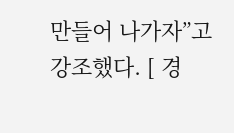만들어 나가자”고 강조했다. [ 경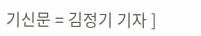기신문 = 김정기 기자 ]